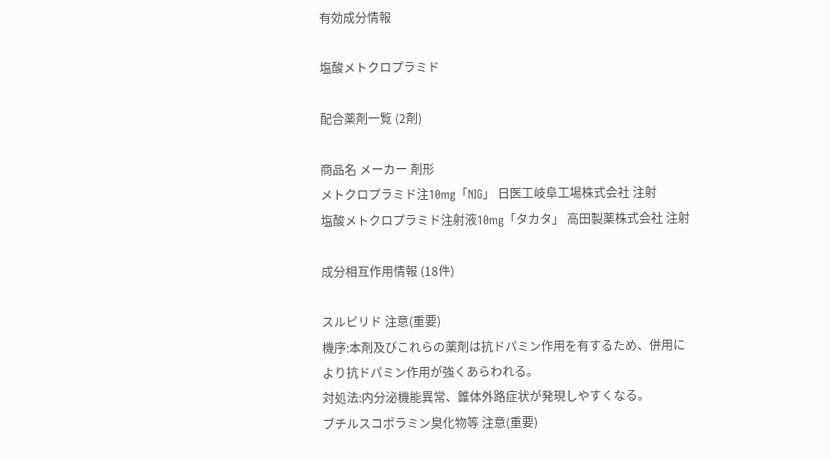有効成分情報

塩酸メトクロプラミド

配合薬剤一覧 (2剤)

商品名 メーカー 剤形
メトクロプラミド注10mg「NIG」 日医工岐阜工場株式会社 注射
塩酸メトクロプラミド注射液10mg「タカタ」 高田製薬株式会社 注射

成分相互作用情報 (18件)

スルピリド 注意(重要)
機序:本剤及びこれらの薬剤は抗ドパミン作用を有するため、併用により抗ドパミン作用が強くあらわれる。
対処法:内分泌機能異常、錐体外路症状が発現しやすくなる。
ブチルスコポラミン臭化物等 注意(重要)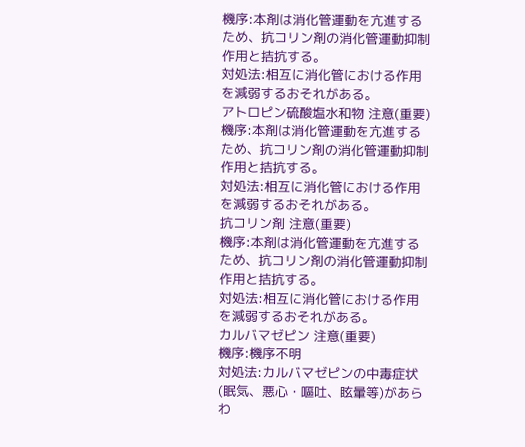機序:本剤は消化管運動を亢進するため、抗コリン剤の消化管運動抑制作用と拮抗する。
対処法:相互に消化管における作用を減弱するおそれがある。
アトロピン硫酸塩水和物 注意(重要)
機序:本剤は消化管運動を亢進するため、抗コリン剤の消化管運動抑制作用と拮抗する。
対処法:相互に消化管における作用を減弱するおそれがある。
抗コリン剤 注意(重要)
機序:本剤は消化管運動を亢進するため、抗コリン剤の消化管運動抑制作用と拮抗する。
対処法:相互に消化管における作用を減弱するおそれがある。
カルバマゼピン 注意(重要)
機序:機序不明
対処法:カルバマゼピンの中毒症状(眠気、悪心・嘔吐、眩暈等)があらわ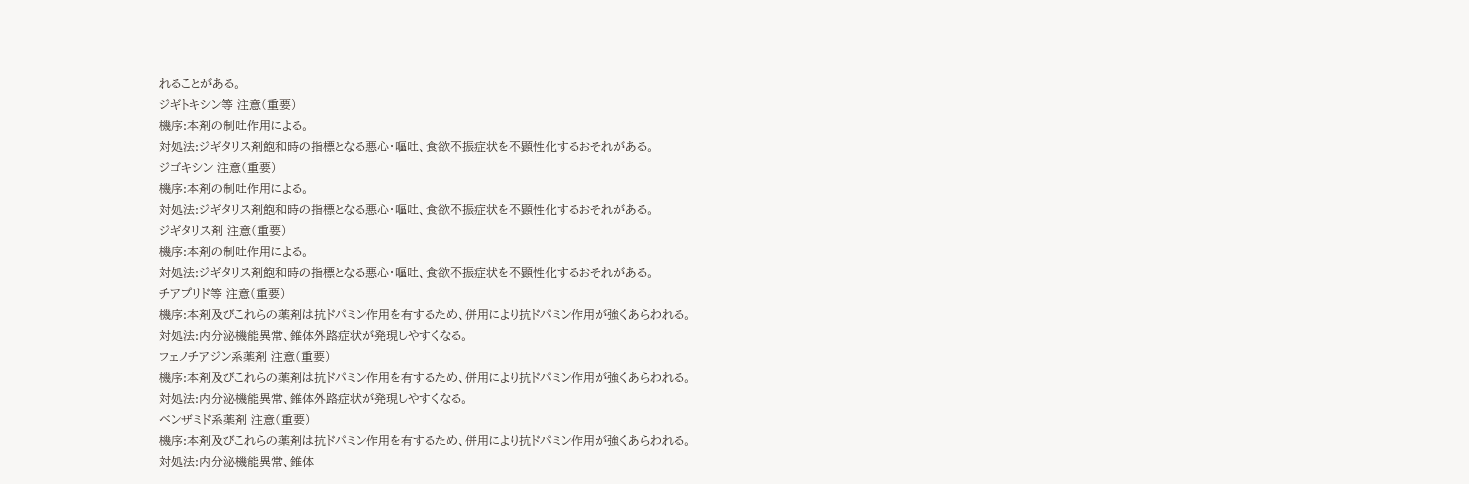れることがある。
ジギトキシン等 注意(重要)
機序:本剤の制吐作用による。
対処法:ジギタリス剤飽和時の指標となる悪心・嘔吐、食欲不振症状を不顕性化するおそれがある。
ジゴキシン 注意(重要)
機序:本剤の制吐作用による。
対処法:ジギタリス剤飽和時の指標となる悪心・嘔吐、食欲不振症状を不顕性化するおそれがある。
ジギタリス剤 注意(重要)
機序:本剤の制吐作用による。
対処法:ジギタリス剤飽和時の指標となる悪心・嘔吐、食欲不振症状を不顕性化するおそれがある。
チアプリド等 注意(重要)
機序:本剤及びこれらの薬剤は抗ドパミン作用を有するため、併用により抗ドパミン作用が強くあらわれる。
対処法:内分泌機能異常、錐体外路症状が発現しやすくなる。
フェノチアジン系薬剤 注意(重要)
機序:本剤及びこれらの薬剤は抗ドパミン作用を有するため、併用により抗ドパミン作用が強くあらわれる。
対処法:内分泌機能異常、錐体外路症状が発現しやすくなる。
ベンザミド系薬剤 注意(重要)
機序:本剤及びこれらの薬剤は抗ドパミン作用を有するため、併用により抗ドパミン作用が強くあらわれる。
対処法:内分泌機能異常、錐体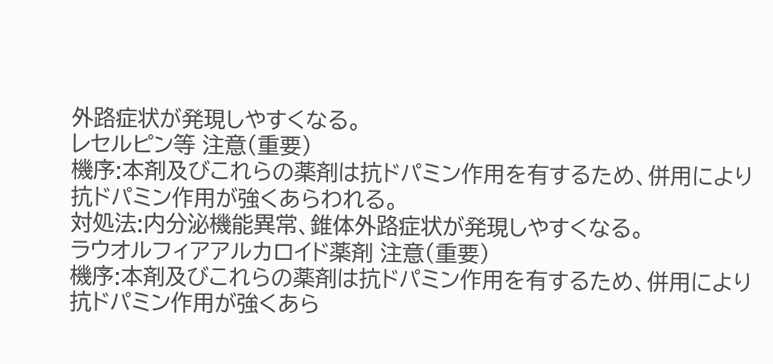外路症状が発現しやすくなる。
レセルピン等 注意(重要)
機序:本剤及びこれらの薬剤は抗ドパミン作用を有するため、併用により抗ドパミン作用が強くあらわれる。
対処法:内分泌機能異常、錐体外路症状が発現しやすくなる。
ラウオルフィアアルカロイド薬剤 注意(重要)
機序:本剤及びこれらの薬剤は抗ドパミン作用を有するため、併用により抗ドパミン作用が強くあら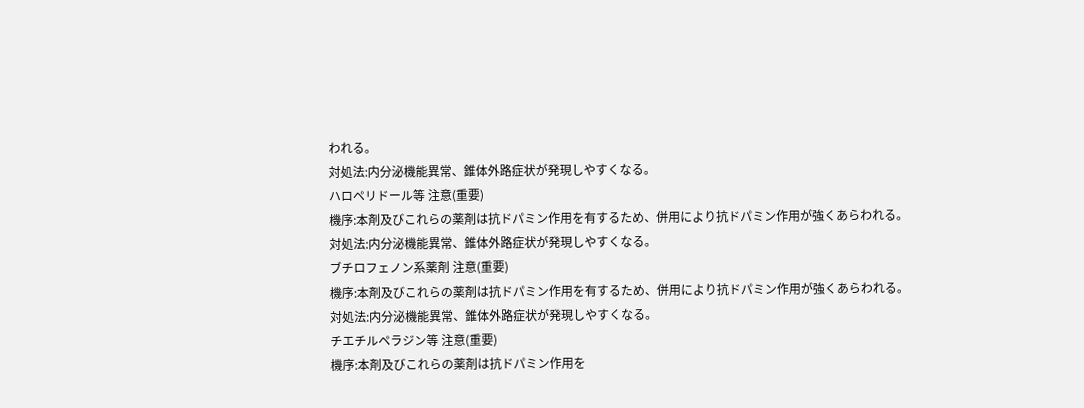われる。
対処法:内分泌機能異常、錐体外路症状が発現しやすくなる。
ハロペリドール等 注意(重要)
機序:本剤及びこれらの薬剤は抗ドパミン作用を有するため、併用により抗ドパミン作用が強くあらわれる。
対処法:内分泌機能異常、錐体外路症状が発現しやすくなる。
ブチロフェノン系薬剤 注意(重要)
機序:本剤及びこれらの薬剤は抗ドパミン作用を有するため、併用により抗ドパミン作用が強くあらわれる。
対処法:内分泌機能異常、錐体外路症状が発現しやすくなる。
チエチルペラジン等 注意(重要)
機序:本剤及びこれらの薬剤は抗ドパミン作用を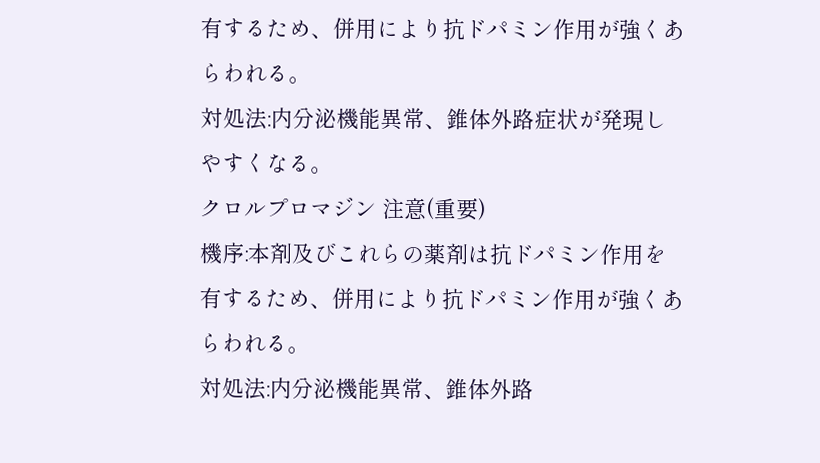有するため、併用により抗ドパミン作用が強くあらわれる。
対処法:内分泌機能異常、錐体外路症状が発現しやすくなる。
クロルプロマジン 注意(重要)
機序:本剤及びこれらの薬剤は抗ドパミン作用を有するため、併用により抗ドパミン作用が強くあらわれる。
対処法:内分泌機能異常、錐体外路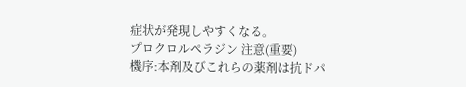症状が発現しやすくなる。
プロクロルペラジン 注意(重要)
機序:本剤及びこれらの薬剤は抗ドパ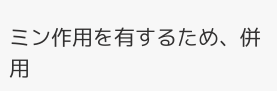ミン作用を有するため、併用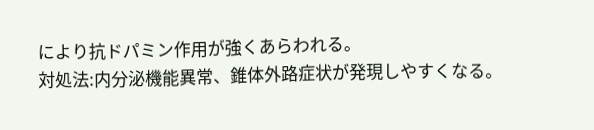により抗ドパミン作用が強くあらわれる。
対処法:内分泌機能異常、錐体外路症状が発現しやすくなる。